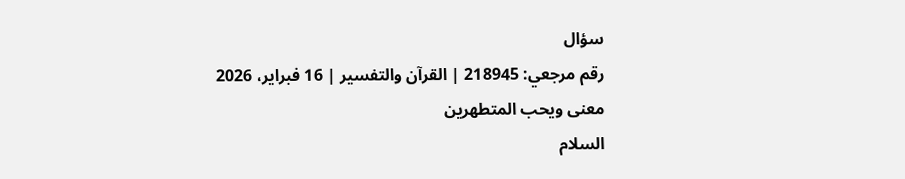سؤال
رقم مرجعي: 218945 | القرآن والتفسير | 16 فبراير، 2026
معنى ويحب المتطهرين
السلام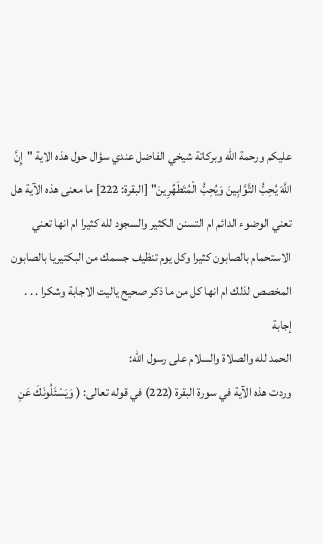عليكم ورحمة الله وبركاتة شيخي الفاضل عندي سؤال حول هذه الاية "إِنَّ اللَّهَ يُحِبُّ التَّوَّابِينَ وَيُحِبُّ الْمُتَطَهِّرِينَ" [البقرة: 222] ما معنى هذه الآية هل تعني الوضوء الدائم ام التسنن الكثير والسجود لله كثيرا ام انها تعني الاستحمام بالصابون كثيرا وكل يوم تنظيف جسمك من البكتيريا بالصابون المخصص لذلك ام انها كل من ما ذكر صحيح ياليت الاجابة وشكرا . . .
إجابة
الحمد لله والصلاة والسلام على رسول الله:
وردت هذه الآية في سورة البقرة (222) في قوله تعالى: ( وَيَسْئَلُونَكَ عَنِ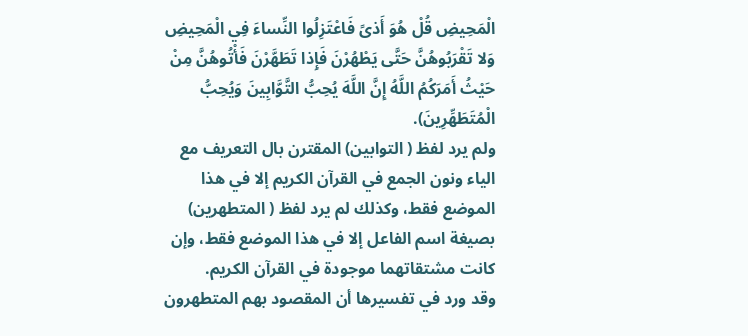الْمَحِيضِ قُلْ هُوَ أَذىً فَاعْتَزِلُوا النِّساءَ فِي الْمَحِيضِ وَلا تَقْرَبُوهُنَّ حَتَّى يَطْهُرْنَ فَإِذا تَطَهَّرْنَ فَأْتُوهُنَّ مِنْ حَيْثُ أَمَرَكُمُ اللَّهُ إِنَّ اللَّهَ يُحِبُّ التَّوَّابِينَ وَيُحِبُّ الْمُتَطَهِّرِينَ).
ولم يرد لفظ ( التوابين) المقترن بال التعريف مع الياء ونون الجمع في القرآن الكريم إلا في هذا الموضع فقط، وكذلك لم يرد لفظ ( المتطهرين) بصيغة اسم الفاعل إلا في هذا الموضع فقط، وإن كانت مشتقاتهما موجودة في القرآن الكريم.
وقد ورد في تفسيرها أن المقصود بهم المتطهرون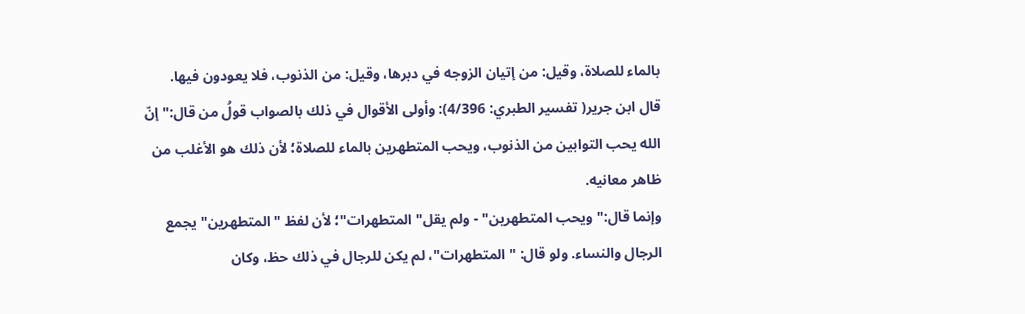بالماء للصلاة، وقيل: من إتيان الزوجه في دبرها، وقيل: من الذنوب، فلا يعودون فيها.
قال ابن جرير( تفسير الطبري: 4/396): وأولى الأقوال في ذلك بالصواب قولُ من قال:" إنّ الله يحب التوابين من الذنوب، ويحب المتطهرين بالماء للصلاة؛ لأن ذلك هو الأغلب من ظاهر معانيه.
وإنما قال:" ويحب المتطهرين" - ولم يقل" المتطهرات"؛ لأن لفظ " المتطهرين" يجمع الرجال والنساء. ولو قال: " المتطهرات"، لم يكن للرجال في ذلك حظ، وكان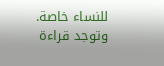للنساء خاصة.
وتوجد قراءة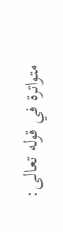متواترة في قوله تعالى: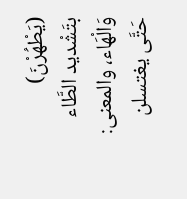(يَطْهُرْنَ) بتَشْديد الطَّاء وَالْهَاء، والمعنى: حَتَّى يغتسلن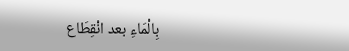بِالْمَاءِ بعد انْقِطَاع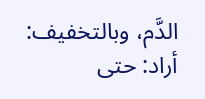الدَّم، وبالتخفيف: أراد: حتى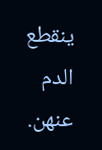ينقطع الدم عنهن.